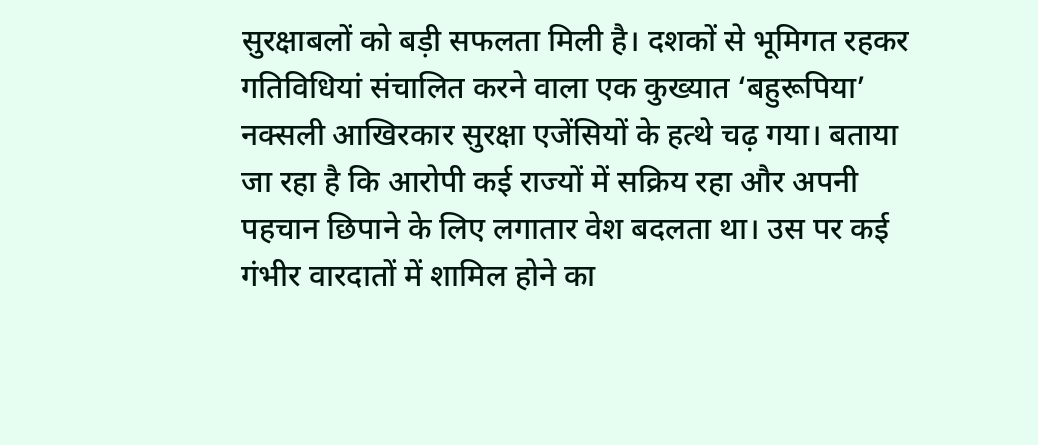सुरक्षाबलों को बड़ी सफलता मिली है। दशकों से भूमिगत रहकर गतिविधियां संचालित करने वाला एक कुख्यात ‘बहुरूपिया’ नक्सली आखिरकार सुरक्षा एजेंसियों के हत्थे चढ़ गया। बताया जा रहा है कि आरोपी कई राज्यों में सक्रिय रहा और अपनी पहचान छिपाने के लिए लगातार वेश बदलता था। उस पर कई गंभीर वारदातों में शामिल होने का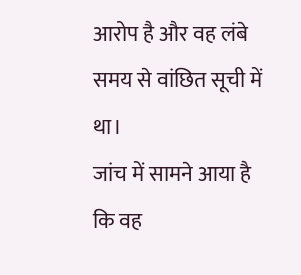आरोप है और वह लंबे समय से वांछित सूची में था।
जांच में सामने आया है कि वह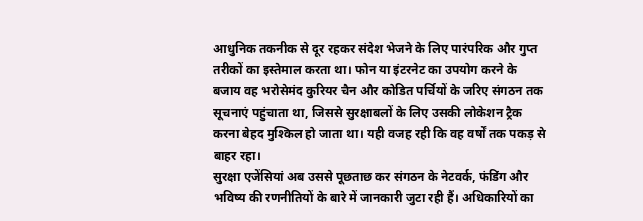आधुनिक तकनीक से दूर रहकर संदेश भेजने के लिए पारंपरिक और गुप्त तरीकों का इस्तेमाल करता था। फोन या इंटरनेट का उपयोग करने के बजाय वह भरोसेमंद कुरियर चैन और कोडित पर्चियों के जरिए संगठन तक सूचनाएं पहुंचाता था, जिससे सुरक्षाबलों के लिए उसकी लोकेशन ट्रैक करना बेहद मुश्किल हो जाता था। यही वजह रही कि वह वर्षों तक पकड़ से बाहर रहा।
सुरक्षा एजेंसियां अब उससे पूछताछ कर संगठन के नेटवर्क, फंडिंग और भविष्य की रणनीतियों के बारे में जानकारी जुटा रही हैं। अधिकारियों का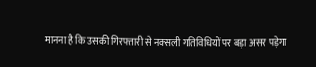मानना है कि उसकी गिरफ्तारी से नक्सली गतिविधियों पर बड़ा असर पड़ेगा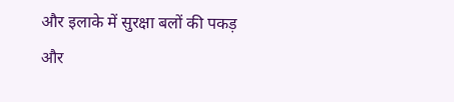और इलाके में सुरक्षा बलों की पकड़ और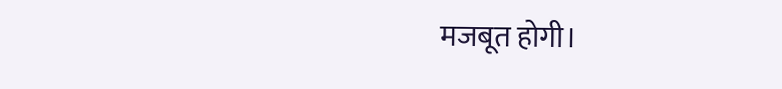मजबूत होगी।